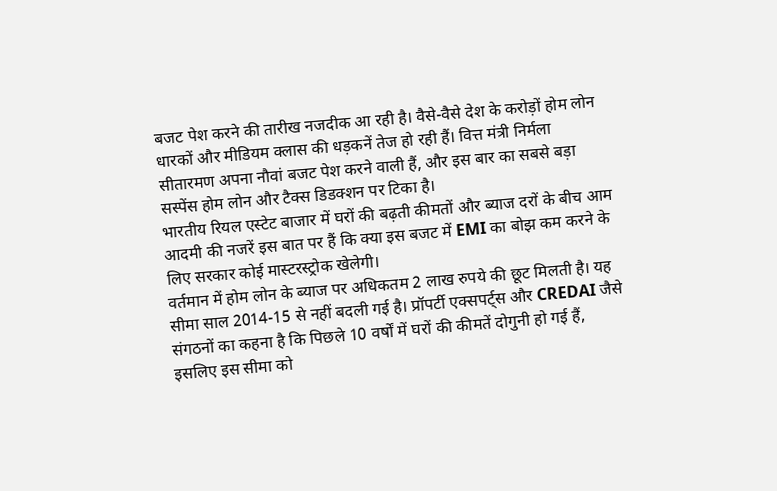बजट पेश करने की तारीख नजदीक आ रही है। वैसे-वैसे देश के करोड़ों होम लोन धारकों और मीडियम क्लास की धड़कनें तेज हो रही हैं। वित्त मंत्री निर्मला सीतारमण अपना नौवां बजट पेश करने वाली हैं, और इस बार का सबसे बड़ा सस्पेंस होम लोन और टैक्स डिडक्शन पर टिका है।
भारतीय रियल एस्टेट बाजार में घरों की बढ़ती कीमतों और ब्याज दरों के बीच आम आदमी की नजरें इस बात पर हैं कि क्या इस बजट में EMI का बोझ कम करने के लिए सरकार कोई मास्टरस्ट्रोक खेलेगी।
वर्तमान में होम लोन के ब्याज पर अधिकतम 2 लाख रुपये की छूट मिलती है। यह सीमा साल 2014-15 से नहीं बदली गई है। प्रॉपर्टी एक्सपर्ट्स और CREDAI जैसे संगठनों का कहना है कि पिछले 10 वर्षों में घरों की कीमतें दोगुनी हो गई हैं, इसलिए इस सीमा को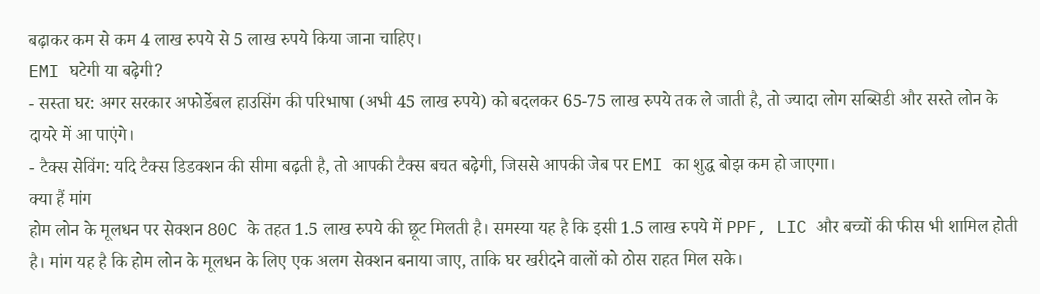बढ़ाकर कम से कम 4 लाख रुपये से 5 लाख रुपये किया जाना चाहिए।
EMI घटेगी या बढ़ेगी?
- सस्ता घर: अगर सरकार अफोर्डेबल हाउसिंग की परिभाषा (अभी 45 लाख रुपये) को बदलकर 65-75 लाख रुपये तक ले जाती है, तो ज्यादा लोग सब्सिडी और सस्ते लोन के दायरे में आ पाएंगे।
- टैक्स सेविंग: यदि टैक्स डिडक्शन की सीमा बढ़ती है, तो आपकी टैक्स बचत बढ़ेगी, जिससे आपकी जेब पर EMI का शुद्ध बोझ कम हो जाएगा।
क्या हैं मांग
होम लोन के मूलधन पर सेक्शन 80C के तहत 1.5 लाख रुपये की छूट मिलती है। समस्या यह है कि इसी 1.5 लाख रुपये में PPF, LIC और बच्चों की फीस भी शामिल होती है। मांग यह है कि होम लोन के मूलधन के लिए एक अलग सेक्शन बनाया जाए, ताकि घर खरीदने वालों को ठोस राहत मिल सके।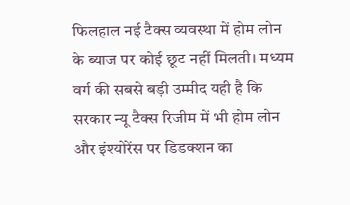फिलहाल नई टैक्स व्यवस्था में होम लोन के ब्याज पर कोई छूट नहीं मिलती। मध्यम वर्ग की सबसे बड़ी उम्मीद यही है कि सरकार न्यू टैक्स रिजीम में भी होम लोन और इंश्योरेंस पर डिडक्शन का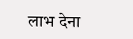लाभ देना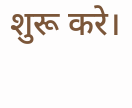शुरू करे।